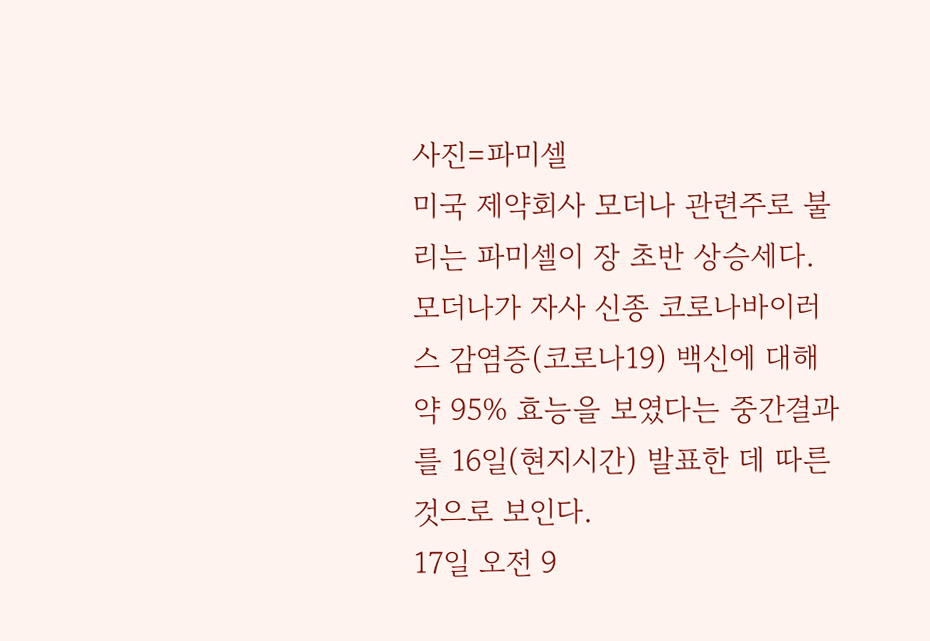사진=파미셀
미국 제약회사 모더나 관련주로 불리는 파미셀이 장 초반 상승세다. 모더나가 자사 신종 코로나바이러스 감염증(코로나19) 백신에 대해 약 95% 효능을 보였다는 중간결과를 16일(현지시간) 발표한 데 따른 것으로 보인다.
17일 오전 9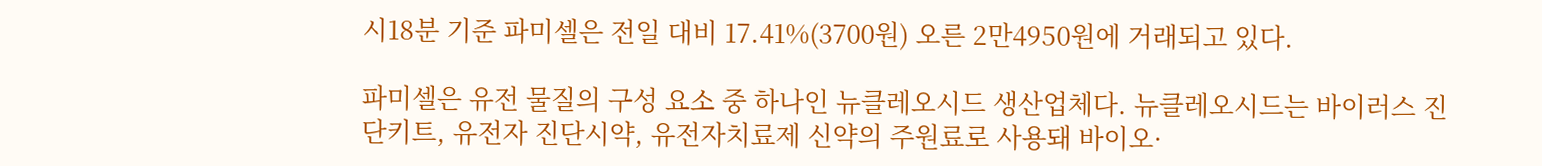시18분 기준 파미셀은 전일 대비 17.41%(3700원) 오른 2만4950원에 거래되고 있다.

파미셀은 유전 물질의 구성 요소 중 하나인 뉴클레오시드 생산업체다. 뉴클레오시드는 바이러스 진단키트, 유전자 진단시약, 유전자치료제 신약의 주원료로 사용돼 바이오·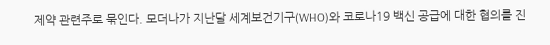제약 관련주로 묶인다. 모더나가 지난달 세계보건기구(WHO)와 코로나19 백신 공급에 대한 협의를 진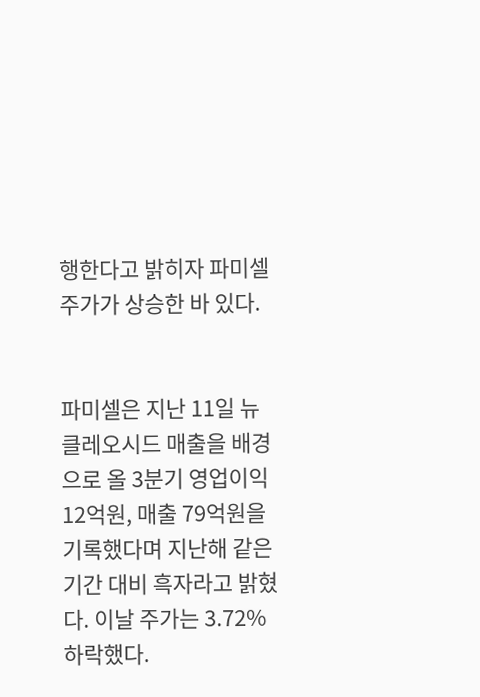행한다고 밝히자 파미셀 주가가 상승한 바 있다.


파미셀은 지난 11일 뉴클레오시드 매출을 배경으로 올 3분기 영업이익 12억원, 매출 79억원을 기록했다며 지난해 같은 기간 대비 흑자라고 밝혔다. 이날 주가는 3.72% 하락했다.